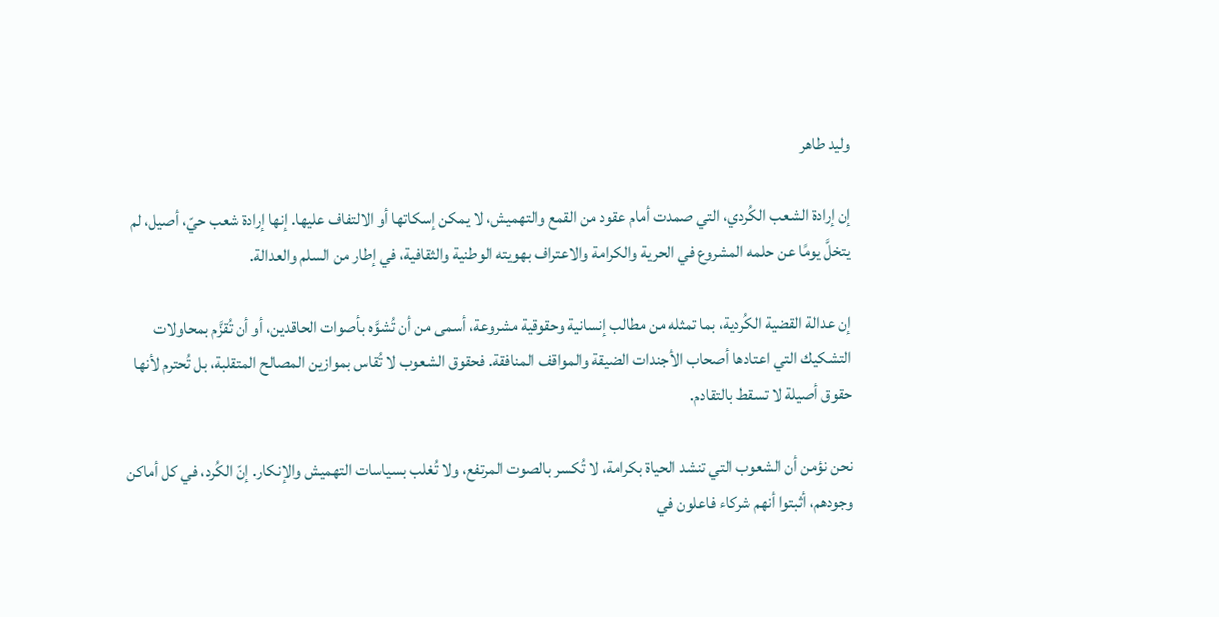وليد طاهر

إن إرادة الشعب الكُردي، التي صمدت أمام عقود من القمع والتهميش، لا يمكن إسكاتها أو الالتفاف عليها. إنها إرادة شعب حيّ، أصيل، لم يتخلَّ يومًا عن حلمه المشروع في الحرية والكرامة والاعتراف بهويته الوطنية والثقافية، في إطار من السلم والعدالة.

إن عدالة القضية الكُردية، بما تمثله من مطالب إنسانية وحقوقية مشروعة، أسمى من أن تُشوَّه بأصوات الحاقدين، أو أن تُقزَّم بمحاولات التشكيك التي اعتادها أصحاب الأجندات الضيقة والمواقف المنافقة. فحقوق الشعوب لا تُقاس بموازين المصالح المتقلبة، بل تُحترم لأنها حقوق أصيلة لا تسقط بالتقادم.

نحن نؤمن أن الشعوب التي تنشد الحياة بكرامة، لا تُكسر بالصوت المرتفع، ولا تُغلب بسياسات التهميش والإنكار. إنّ الكُرد، في كل أماكن وجودهم، أثبتوا أنهم شركاء فاعلون في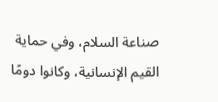صناعة السلام، وفي حماية القيم الإنسانية، وكانوا دومًا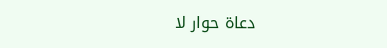دعاة حوار لا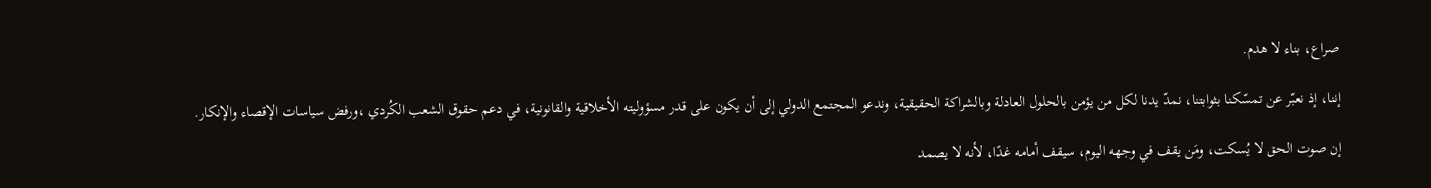صراع، بناء لا هدم.

إننا، إذ نعبّر عن تمسّكنا بثوابتنا، نمدّ يدنا لكل من يؤمن بالحلول العادلة وبالشراكة الحقيقية، وندعو المجتمع الدولي إلى أن يكون على قدر مسؤوليته الأخلاقية والقانونية، في دعم حقوق الشعب الكُردي ،ورفض سياسات الإقصاء والإنكار.

إن صوت الحق لا يُسكت، ومَن يقف في وجهه اليوم، سيقف أمامه غدًا، لأنه لا يصمد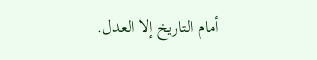أمام التاريخ إلا العدل.